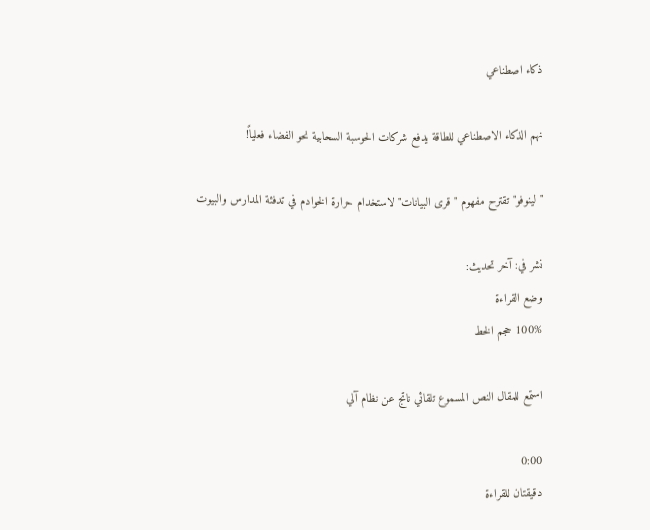ذكاء اصطناعي

نهم الذكاء الاصطناعي للطاقة يدفع شركات الحوسبة السحابية نحو الفضاء فعلياً!

"لينوفو" تقترح مفهوم "قرى البيانات" لاستخدام حرارة الخوادم في تدفئة المدارس والبيوت

نشر في: آخر تحديث:
وضع القراءة
100% حجم الخط

استمع للمقال النص المسموع تلقائي ناتج عن نظام آلي

0:00
دقيقتان للقراءة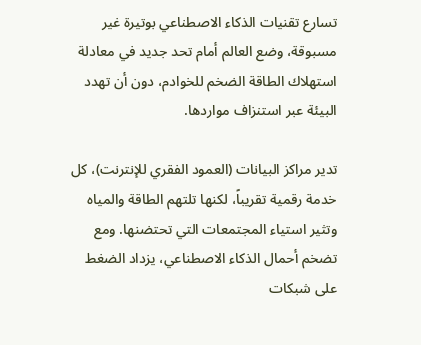تسارع تقنيات الذكاء الاصطناعي بوتيرة غير مسبوقة، وضع العالم أمام تحد جديد في معادلة استهلاك الطاقة الضخم للخوادم، دون أن تهدد البيئة عبر استنزاف مواردها.

تدير مراكز البيانات (العمود الفقري للإنترنت)، كل خدمة رقمية تقريباً، لكنها تلتهم الطاقة والمياه وتثير استياء المجتمعات التي تحتضنها. ومع تضخم أحمال الذكاء الاصطناعي، يزداد الضغط على شبكات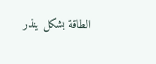الطاقة بشكل ينذر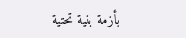بأزمة بنية تحتية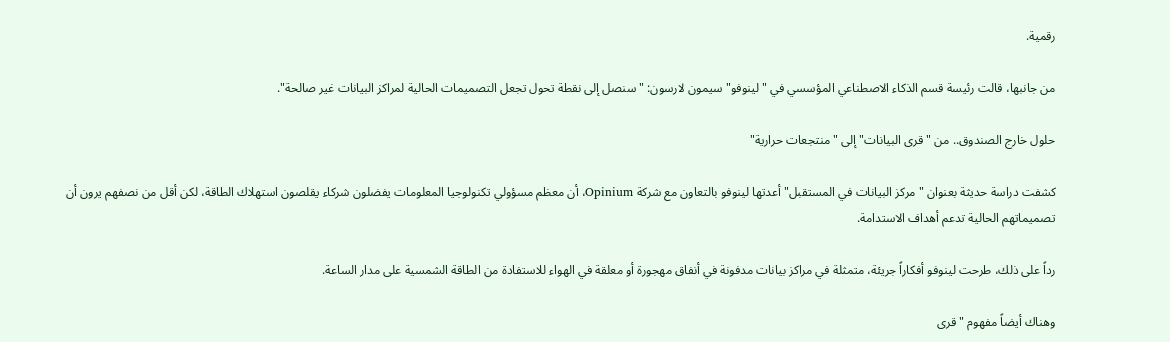رقمية.

من جانبها، قالت رئيسة قسم الذكاء الاصطناعي المؤسسي في "لينوفو" سيمون لارسون: "سنصل إلى نقطة تحول تجعل التصميمات الحالية لمراكز البيانات غير صالحة".

حلول خارج الصندوق.. من "قرى البيانات" إلى "منتجعات حرارية"

كشفت دراسة حديثة بعنوان "مركز البيانات في المستقبل" أعدتها لينوفو بالتعاون مع شركة Opinium، أن معظم مسؤولي تكنولوجيا المعلومات يفضلون شركاء يقلصون استهلاك الطاقة، لكن أقل من نصفهم يرون أن تصميماتهم الحالية تدعم أهداف الاستدامة.

رداً على ذلك، طرحت لينوفو أفكاراً جريئة، متمثلة في مراكز بيانات مدفونة في أنفاق مهجورة أو معلقة في الهواء للاستفادة من الطاقة الشمسية على مدار الساعة.

وهناك أيضاً مفهوم "قرى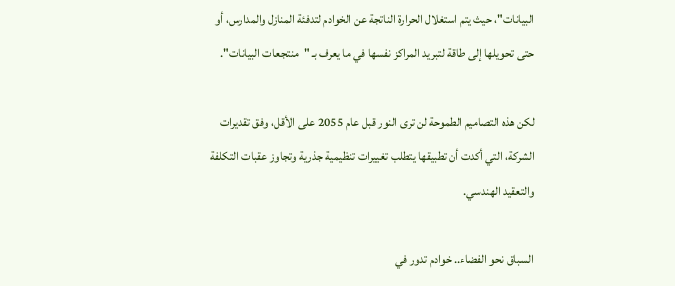البيانات"، حيث يتم استغلال الحرارة الناتجة عن الخوادم لتدفئة المنازل والمدارس، أو حتى تحويلها إلى طاقة لتبريد المراكز نفسها في ما يعرف بـ "منتجعات البيانات".

لكن هذه التصاميم الطموحة لن ترى النور قبل عام 2055 على الأقل، وفق تقديرات الشركة، التي أكدت أن تطبيقها يتطلب تغييرات تنظيمية جذرية وتجاوز عقبات التكلفة والتعقيد الهندسي.

السباق نحو الفضاء.. خوادم تدور في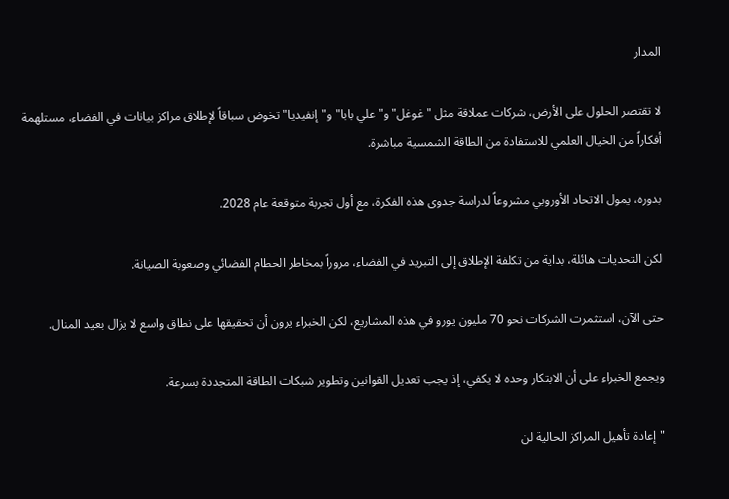المدار

لا تقتصر الحلول على الأرض، شركات عملاقة مثل "غوغل" و"علي بابا" و"إنفيديا" تخوض سباقاً لإطلاق مراكز بيانات في الفضاء، مستلهمة أفكاراً من الخيال العلمي للاستفادة من الطاقة الشمسية مباشرة.

بدوره، يمول الاتحاد الأوروبي مشروعاً لدراسة جدوى هذه الفكرة، مع أول تجربة متوقعة عام 2028.

لكن التحديات هائلة، بداية من تكلفة الإطلاق إلى التبريد في الفضاء، مروراً بمخاطر الحطام الفضائي وصعوبة الصيانة.

حتى الآن، استثمرت الشركات نحو 70 مليون يورو في هذه المشاريع، لكن الخبراء يرون أن تحقيقها على نطاق واسع لا يزال بعيد المنال.

ويجمع الخبراء على أن الابتكار وحده لا يكفي، إذ يجب تعديل القوانين وتطوير شبكات الطاقة المتجددة بسرعة.

"إعادة تأهيل المراكز الحالية لن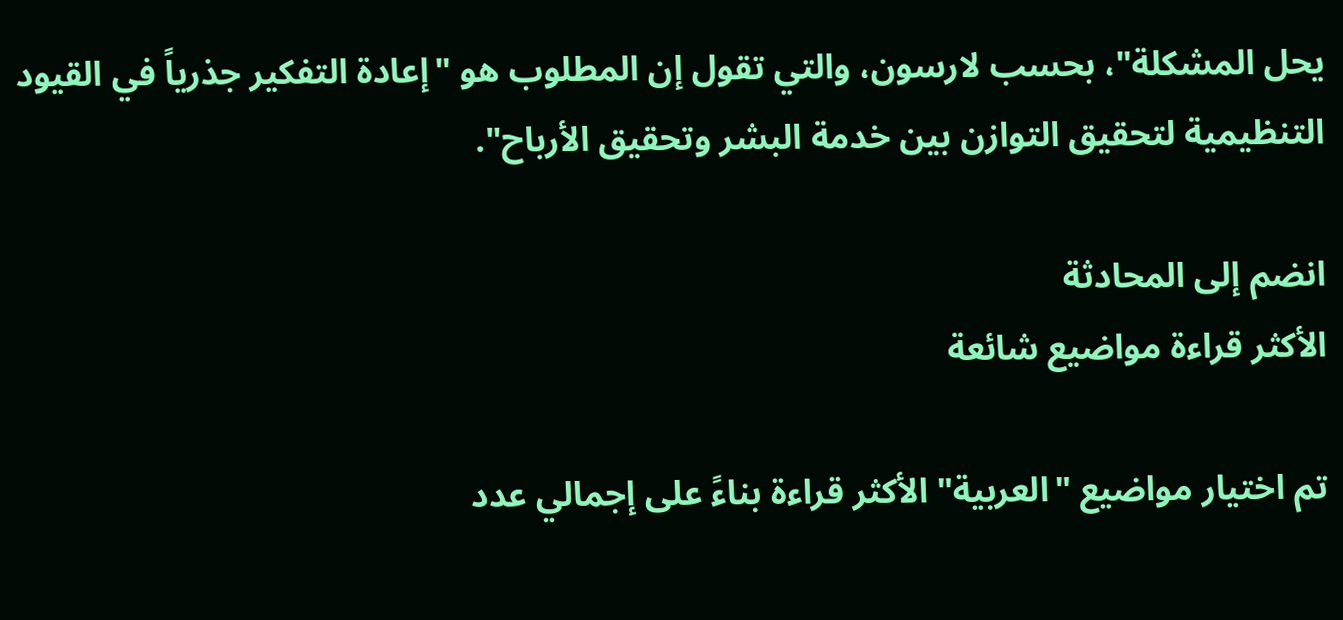يحل المشكلة"، بحسب لارسون، والتي تقول إن المطلوب هو "إعادة التفكير جذرياً في القيود التنظيمية لتحقيق التوازن بين خدمة البشر وتحقيق الأرباح".

انضم إلى المحادثة
الأكثر قراءة مواضيع شائعة

تم اختيار مواضيع "العربية" الأكثر قراءة بناءً على إجمالي عدد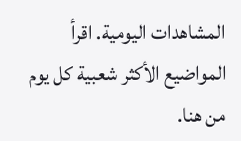المشاهدات اليومية. اقرأ المواضيع الأكثر شعبية كل يوم من هنا.